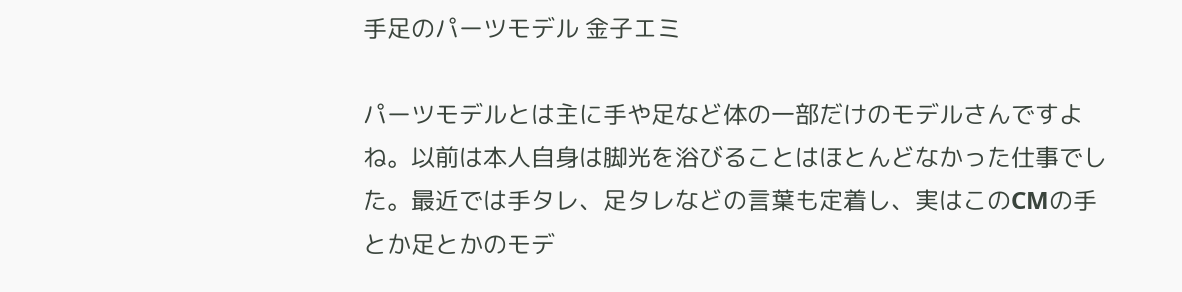手足のパーツモデル 金子エミ

パーツモデルとは主に手や足など体の一部だけのモデルさんですよね。以前は本人自身は脚光を浴びることはほとんどなかった仕事でした。最近では手タレ、足タレなどの言葉も定着し、実はこのCMの手とか足とかのモデ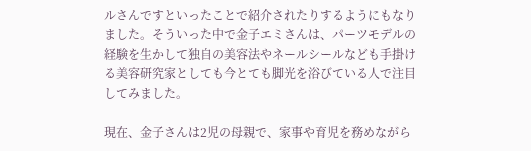ルさんですといったことで紹介されたりするようにもなりました。そういった中で金子エミさんは、パーツモデルの経験を生かして独自の美容法やネールシールなども手掛ける美容研究家としても今とても脚光を浴びている人で注目してみました。

現在、金子さんは2児の母親で、家事や育児を務めながら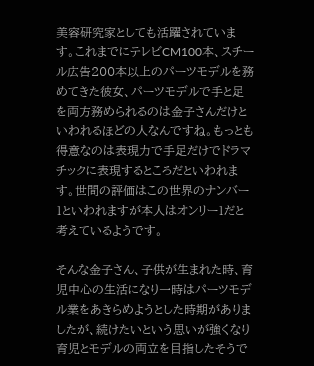美容研究家としても活躍されています。これまでにテレビCM100本、スチール広告200本以上のパーツモデルを務めてきた彼女、パーツモデルで手と足を両方務められるのは金子さんだけといわれるほどの人なんですね。もっとも得意なのは表現力で手足だけでドラマチックに表現するところだといわれます。世間の評価はこの世界のナンバー1といわれますが本人はオンリー1だと考えているようです。

そんな金子さん、子供が生まれた時、育児中心の生活になり一時はパーツモデル業をあきらめようとした時期がありましたが、続けたいという思いが強くなり育児とモデルの両立を目指したそうで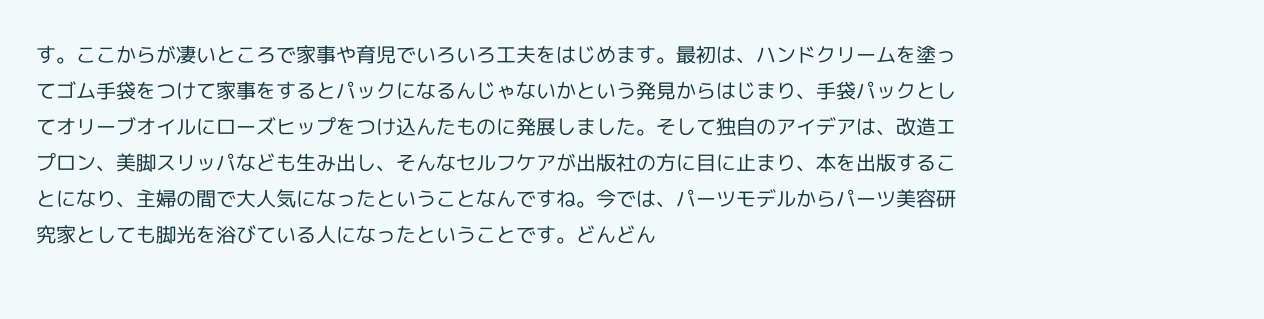す。ここからが凄いところで家事や育児でいろいろ工夫をはじめます。最初は、ハンドクリームを塗ってゴム手袋をつけて家事をするとパックになるんじゃないかという発見からはじまり、手袋パックとしてオリーブオイルにローズヒップをつけ込んたものに発展しました。そして独自のアイデアは、改造エプロン、美脚スリッパなども生み出し、そんなセルフケアが出版社の方に目に止まり、本を出版することになり、主婦の間で大人気になったということなんですね。今では、パーツモデルからパーツ美容研究家としても脚光を浴びている人になったということです。どんどん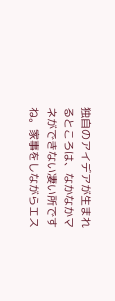独自のアイデアが生まれるところは、なかなかマネができない凄い所ですね。家事をしながらエス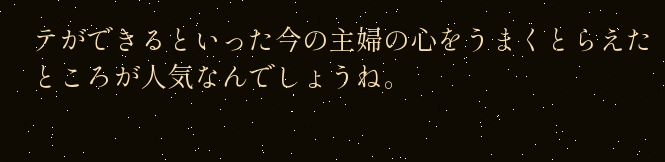テができるといった今の主婦の心をうまくとらえたところが人気なんでしょうね。